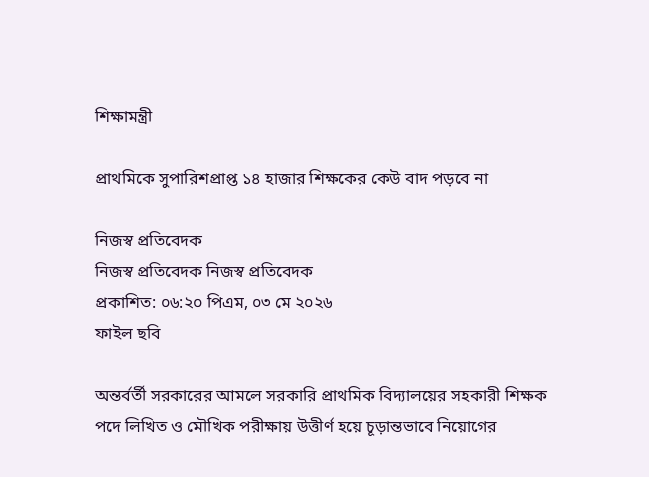শিক্ষামন্ত্রী

প্রাথমিকে সুপারিশপ্রাপ্ত ১৪ হাজার শিক্ষকের কেউ বাদ পড়বে না

নিজস্ব প্রতিবেদক
নিজস্ব প্রতিবেদক নিজস্ব প্রতিবেদক
প্রকাশিত: ০৬:২০ পিএম, ০৩ মে ২০২৬
ফাইল ছবি

অন্তর্বর্তী সরকারের আমলে সরকারি প্রাথমিক বিদ্যালয়ের সহকারী শিক্ষক পদে লিখিত ও মৌখিক পরীক্ষায় উত্তীর্ণ হয়ে চূড়ান্তভাবে নিয়োগের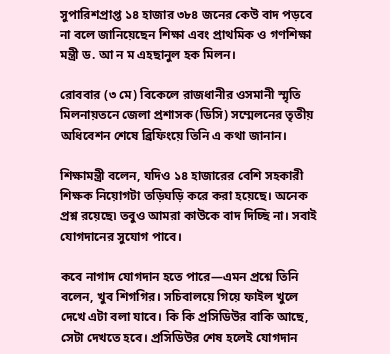সুপারিশপ্রাপ্ত ১৪ হাজার ৩৮৪ জনের কেউ বাদ পড়বে না বলে জানিয়েছেন শিক্ষা এবং প্রাথমিক ও গণশিক্ষা মন্ত্রী ড. আ ন ম এহছানুল হক মিলন।

রোববার (৩ মে) বিকেলে রাজধানীর ওসমানী স্মৃতি মিলনায়তনে জেলা প্রশাসক (ডিসি) সম্মেলনের তৃতীয় অধিবেশন শেষে ব্রিফিংয়ে তিনি এ কথা জানান।

শিক্ষামন্ত্রী বলেন, যদিও ১৪ হাজারের বেশি সহকারী শিক্ষক নিয়োগটা তড়িঘড়ি করে করা হয়েছে। অনেক প্রশ্ন রয়েছে৷ তবুও আমরা কাউকে বাদ দিচ্ছি না। সবাই যোগদানের সুযোগ পাবে।

কবে নাগাদ যোগদান হতে পারে—এমন প্রশ্নে তিনি বলেন, খুব শিগগির। সচিবালয়ে গিয়ে ফাইল খুলে দেখে এটা বলা যাবে। কি কি প্রসিডিউর বাকি আছে, সেটা দেখতে হবে। প্রসিডিউর শেষ হলেই যোগদান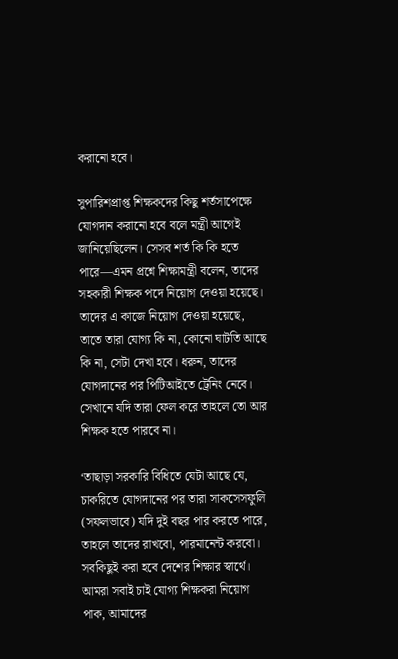করানো হবে।

সুপারিশপ্রাপ্ত শিক্ষকদের কিছু শর্তসাপেক্ষে যোগদান করানো হবে বলে মন্ত্রী আগেই জানিয়েছিলেন। সেসব শর্ত কি কি হতে পারে—এমন প্রশ্নে শিক্ষামন্ত্রী বলেন, তাদের সহকারী শিক্ষক পদে নিয়োগ দেওয়া হয়েছে। তাদের এ কাজে নিয়োগ দেওয়া হয়েছে, তাতে তারা যোগ্য কি না, কোনো ঘাটতি আছে কি না, সেটা দেখা হবে। ধরুন, তাদের যোগদানের পর পিটিআইতে ট্রেনিং নেবে। সেখানে যদি তারা ফেল করে তাহলে তো আর শিক্ষক হতে পারবে না।

‘তাছাড়া সরকারি বিধিতে যেটা আছে যে, চাকরিতে যোগদানের পর তারা সাকসেসফুলি (সফলভাবে) যদি দুই বছর পার করতে পারে, তাহলে তাদের রাখবো, পারমানেন্ট করবো। সবকিছুই করা হবে দেশের শিক্ষার স্বার্থে। আমরা সবাই চাই যোগ্য শিক্ষকরা নিয়োগ পাক, আমাদের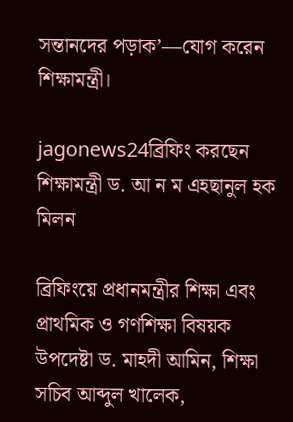সন্তানদের পড়াক’—যোগ করেন শিক্ষামন্ত্রী।

jagonews24ব্রিফিং করছেন শিক্ষামন্ত্রী ড. আ ন ম এহছানুল হক মিলন

ব্রিফিংয়ে প্রধানমন্ত্রীর শিক্ষা এবং প্রাথমিক ও গণশিক্ষা বিষয়ক উপদেষ্টা ড. মাহদী আমিন, শিক্ষা সচিব আব্দুল খালেক,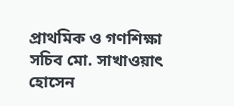প্রাথমিক ও গণশিক্ষা সচিব মো. সাখাওয়াৎ হোসেন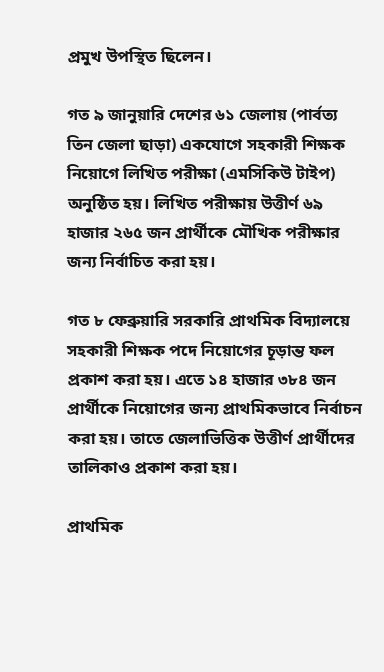প্রমুখ উপস্থিত ছিলেন।

গত ৯ জানুয়ারি দেশের ৬১ জেলায় (পার্বত্য তিন জেলা ছাড়া) একযোগে সহকারী শিক্ষক নিয়োগে লিখিত পরীক্ষা (এমসিকিউ টাইপ) অনুষ্ঠিত হয়। লিখিত পরীক্ষায় উত্তীর্ণ ৬৯ হাজার ২৬৫ জন প্রার্থীকে মৌখিক পরীক্ষার জন্য নির্বাচিত করা হয়।

গত ৮ ফেব্রুয়ারি সরকারি প্রাথমিক বিদ্যালয়ে সহকারী শিক্ষক পদে নিয়োগের চূড়ান্ত ফল প্রকাশ করা হয়। এতে ১৪ হাজার ৩৮৪ জন প্রার্থীকে নিয়োগের জন্য প্রাথমিকভাবে নির্বাচন করা হয়। তাতে জেলাভিত্তিক উত্তীর্ণ প্রার্থীদের তালিকাও প্রকাশ করা হয়।

প্রাথমিক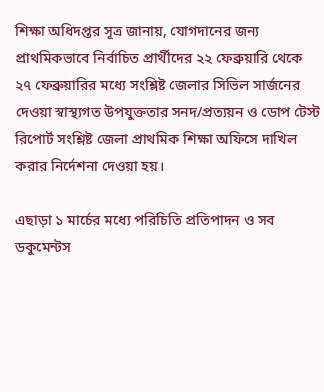শিক্ষা অধিদপ্তর সূত্র জানায়, যোগদানের জন্য প্রাথমিকভাবে নির্বাচিত প্রার্থীদের ২২ ফেব্রুয়ারি থেকে ২৭ ফেব্রুয়ারির মধ্যে সংশ্লিষ্ট জেলার সিভিল সার্জনের দেওয়া স্বাস্থ্যগত উপযুক্ততার সনদ/প্রত্যয়ন ও ডোপ টেস্ট রিপোর্ট সংশ্লিষ্ট জেলা প্রাথমিক শিক্ষা অফিসে দাখিল করার নির্দেশনা দেওয়া হয়।

এছাড়া ১ মার্চের মধ্যে পরিচিতি প্রতিপাদন ও সব ডকুমেন্টস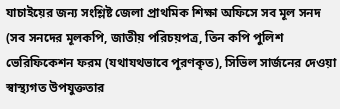যাচাইয়ের জন্য সংশ্লিষ্ট জেলা প্রাথমিক শিক্ষা অফিসে সব মূল সনদ (সব সনদের মূলকপি, জাতীয় পরিচয়পত্র, তিন কপি পুলিশ ভেরিফিকেশন ফরম (যথাযথভাবে পূরণকৃত), সিভিল সার্জনের দেওয়া স্বাস্থ্যগত উপযুক্ততার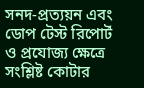সনদ-প্রত্যয়ন এবং ডোপ টেস্ট রিপোর্ট ও প্রযোজ্য ক্ষেত্রে সংশ্লিষ্ট কোটার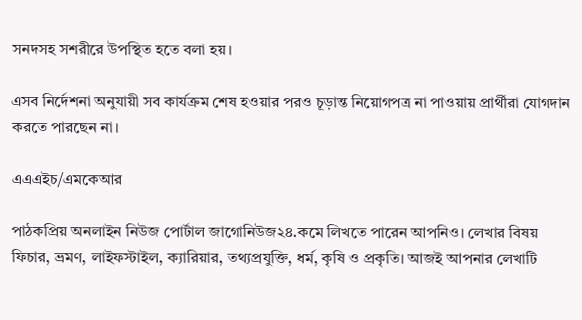সনদসহ সশরীরে উপস্থিত হতে বলা হয়।

এসব নির্দেশনা অনুযায়ী সব কার্যক্রম শেষ হওয়ার পরও চূড়ান্ত নিয়োগপত্র না পাওয়ায় প্রার্থীরা যোগদান করতে পারছেন না।

এএএইচ/এমকেআর

পাঠকপ্রিয় অনলাইন নিউজ পোর্টাল জাগোনিউজ২৪.কমে লিখতে পারেন আপনিও। লেখার বিষয় ফিচার, ভ্রমণ, লাইফস্টাইল, ক্যারিয়ার, তথ্যপ্রযুক্তি, ধর্ম, কৃষি ও প্রকৃতি। আজই আপনার লেখাটি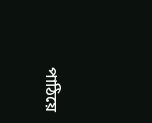পাঠিয়ে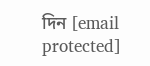দিন [email protected]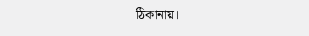ঠিকানায়।